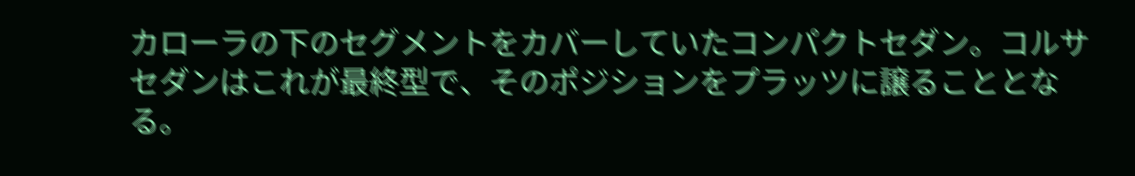カローラの下のセグメントをカバーしていたコンパクトセダン。コルサセダンはこれが最終型で、そのポジションをプラッツに譲ることとなる。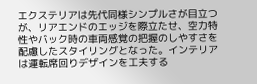エクステリアは先代同様シンプルさが目立つが、リアエンドのエッジを際立たせ、空力特性やバック時の車両感覚の把握のしやすさを配慮したスタイリングとなった。インテリアは運転席回りデザインを工夫する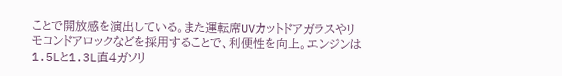ことで開放感を演出している。また運転席UVカットドアガラスやリモコンドアロックなどを採用することで、利便性を向上。エンジンは1.5Lと1.3L直4ガソリ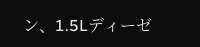ン、1.5Lディーゼ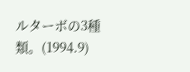ルターボの3種類。(1994.9)